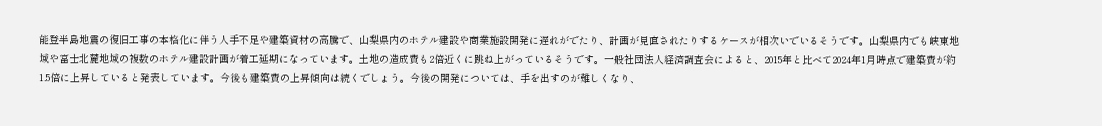能登半島地震の復旧工事の本格化に伴う人手不足や建築資材の高騰で、山梨県内のホテル建設や商業施設開発に遅れがでたり、計画が見直されたりするケースが相次いでいるそうです。山梨県内でも峡東地域や富士北麓地域の複数のホテル建設計画が着工延期になっています。土地の造成費も2倍近くに跳ね上がっているそうです。一般社団法人経済調査会によると、2015年と比べて2024年1月時点で建築費が約1.5倍に上昇していると発表しています。今後も建築費の上昇傾向は続くでしょう。今後の開発については、手を出すのが難しくなり、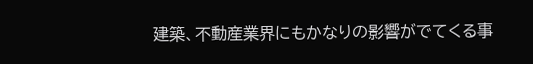建築、不動産業界にもかなりの影響がでてくる事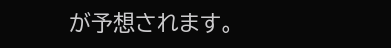が予想されます。